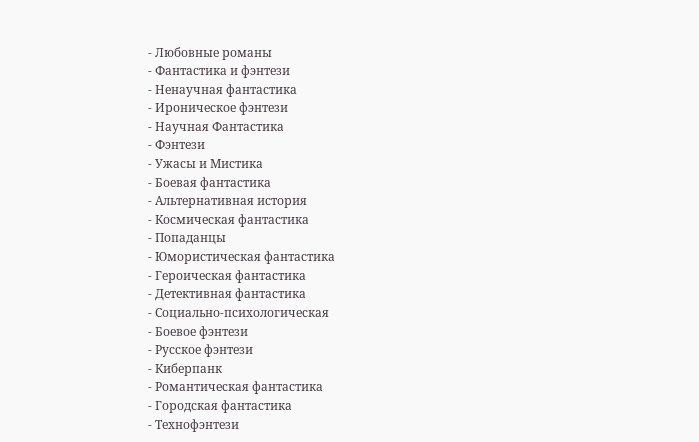- Любовные романы
- Фантастика и фэнтези
- Ненаучная фантастика
- Ироническое фэнтези
- Научная Фантастика
- Фэнтези
- Ужасы и Мистика
- Боевая фантастика
- Альтернативная история
- Космическая фантастика
- Попаданцы
- Юмористическая фантастика
- Героическая фантастика
- Детективная фантастика
- Социально-психологическая
- Боевое фэнтези
- Русское фэнтези
- Киберпанк
- Романтическая фантастика
- Городская фантастика
- Технофэнтези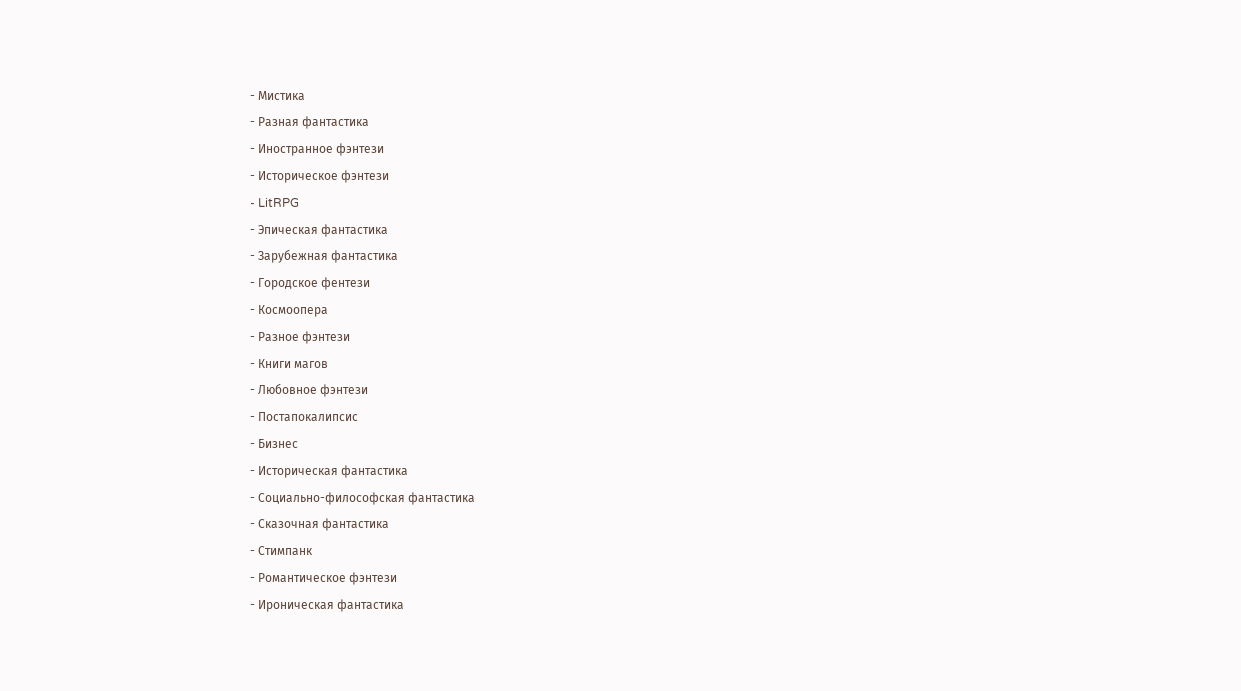- Мистика
- Разная фантастика
- Иностранное фэнтези
- Историческое фэнтези
- LitRPG
- Эпическая фантастика
- Зарубежная фантастика
- Городское фентези
- Космоопера
- Разное фэнтези
- Книги магов
- Любовное фэнтези
- Постапокалипсис
- Бизнес
- Историческая фантастика
- Социально-философская фантастика
- Сказочная фантастика
- Стимпанк
- Романтическое фэнтези
- Ироническая фантастика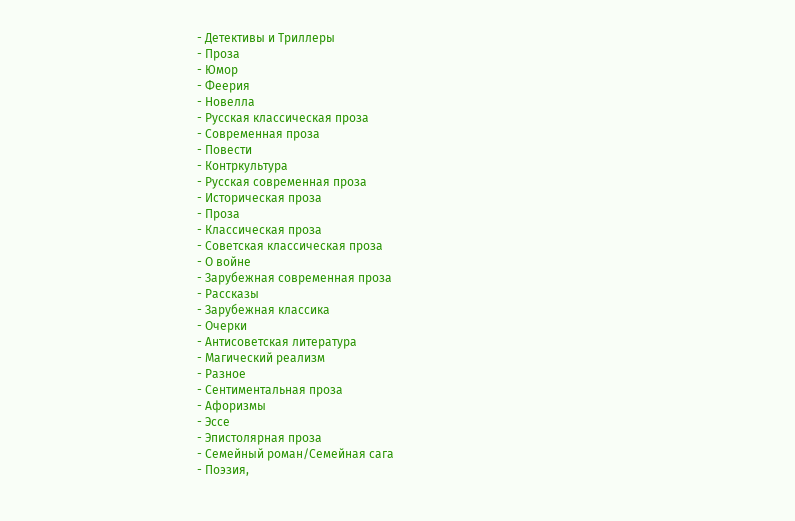- Детективы и Триллеры
- Проза
- Юмор
- Феерия
- Новелла
- Русская классическая проза
- Современная проза
- Повести
- Контркультура
- Русская современная проза
- Историческая проза
- Проза
- Классическая проза
- Советская классическая проза
- О войне
- Зарубежная современная проза
- Рассказы
- Зарубежная классика
- Очерки
- Антисоветская литература
- Магический реализм
- Разное
- Сентиментальная проза
- Афоризмы
- Эссе
- Эпистолярная проза
- Семейный роман/Семейная сага
- Поэзия,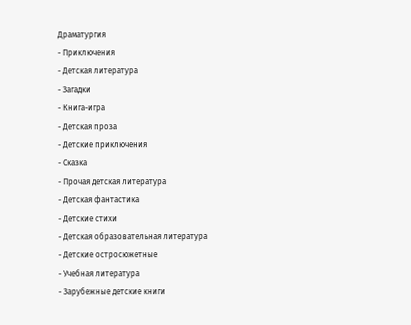Драматургия
- Приключения
- Детская литература
- Загадки
- Книга-игра
- Детская проза
- Детские приключения
- Сказка
- Прочая детская литература
- Детская фантастика
- Детские стихи
- Детская образовательная литература
- Детские остросюжетные
- Учебная литература
- Зарубежные детские книги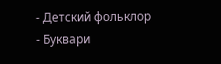- Детский фольклор
- Буквари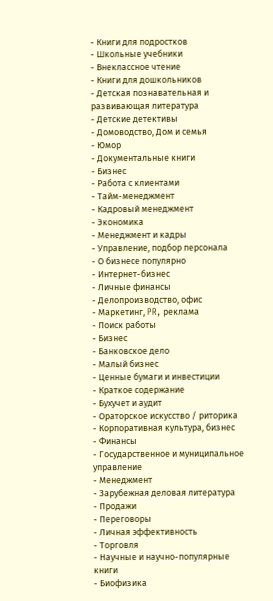- Книги для подростков
- Школьные учебники
- Внеклассное чтение
- Книги для дошкольников
- Детская познавательная и развивающая литература
- Детские детективы
- Домоводство, Дом и семья
- Юмор
- Документальные книги
- Бизнес
- Работа с клиентами
- Тайм-менеджмент
- Кадровый менеджмент
- Экономика
- Менеджмент и кадры
- Управление, подбор персонала
- О бизнесе популярно
- Интернет-бизнес
- Личные финансы
- Делопроизводство, офис
- Маркетинг, PR, реклама
- Поиск работы
- Бизнес
- Банковское дело
- Малый бизнес
- Ценные бумаги и инвестиции
- Краткое содержание
- Бухучет и аудит
- Ораторское искусство / риторика
- Корпоративная культура, бизнес
- Финансы
- Государственное и муниципальное управление
- Менеджмент
- Зарубежная деловая литература
- Продажи
- Переговоры
- Личная эффективность
- Торговля
- Научные и научно-популярные книги
- Биофизика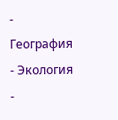- География
- Экология
-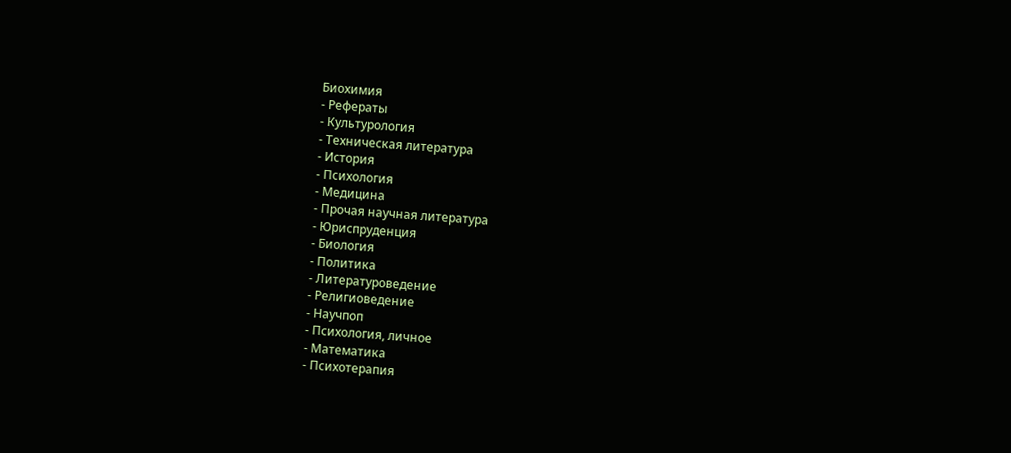Биохимия
- Рефераты
- Культурология
- Техническая литература
- История
- Психология
- Медицина
- Прочая научная литература
- Юриспруденция
- Биология
- Политика
- Литературоведение
- Религиоведение
- Научпоп
- Психология, личное
- Математика
- Психотерапия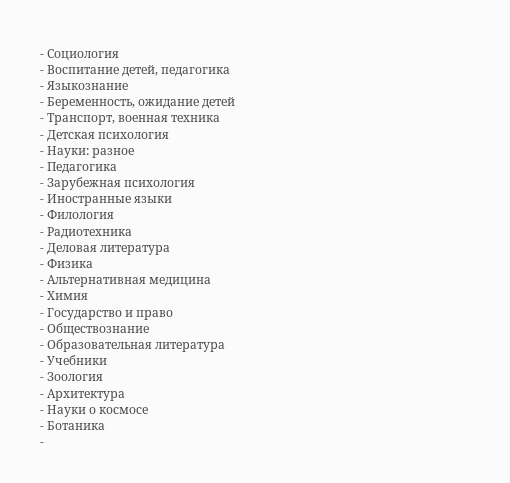- Социология
- Воспитание детей, педагогика
- Языкознание
- Беременность, ожидание детей
- Транспорт, военная техника
- Детская психология
- Науки: разное
- Педагогика
- Зарубежная психология
- Иностранные языки
- Филология
- Радиотехника
- Деловая литература
- Физика
- Альтернативная медицина
- Химия
- Государство и право
- Обществознание
- Образовательная литература
- Учебники
- Зоология
- Архитектура
- Науки о космосе
- Ботаника
-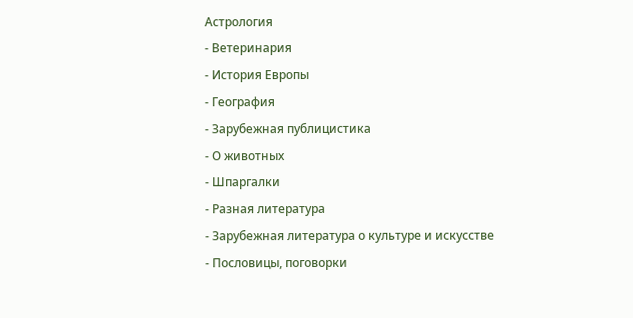Астрология
- Ветеринария
- История Европы
- География
- Зарубежная публицистика
- О животных
- Шпаргалки
- Разная литература
- Зарубежная литература о культуре и искусстве
- Пословицы, поговорки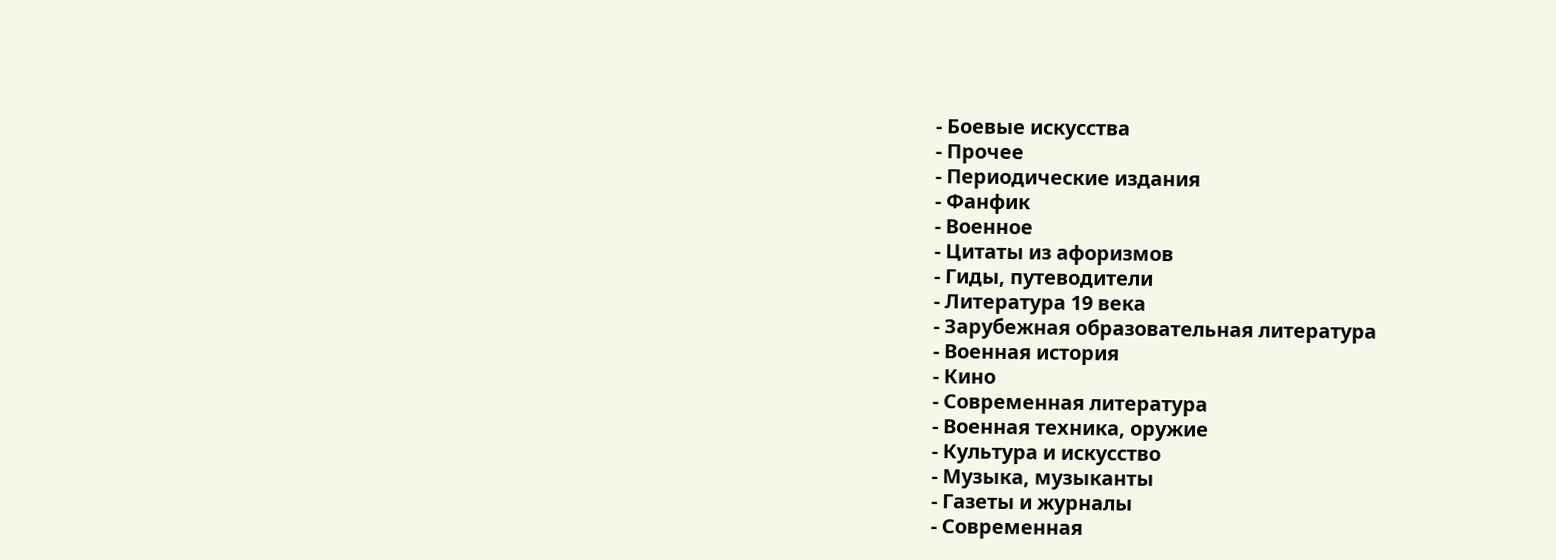- Боевые искусства
- Прочее
- Периодические издания
- Фанфик
- Военное
- Цитаты из афоризмов
- Гиды, путеводители
- Литература 19 века
- Зарубежная образовательная литература
- Военная история
- Кино
- Современная литература
- Военная техника, оружие
- Культура и искусство
- Музыка, музыканты
- Газеты и журналы
- Современная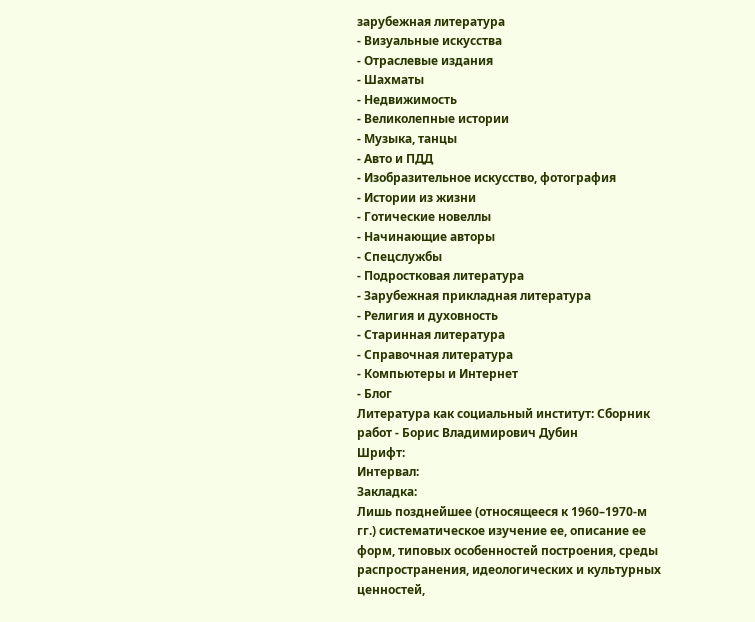зарубежная литература
- Визуальные искусства
- Отраслевые издания
- Шахматы
- Недвижимость
- Великолепные истории
- Музыка, танцы
- Авто и ПДД
- Изобразительное искусство, фотография
- Истории из жизни
- Готические новеллы
- Начинающие авторы
- Спецслужбы
- Подростковая литература
- Зарубежная прикладная литература
- Религия и духовность
- Старинная литература
- Справочная литература
- Компьютеры и Интернет
- Блог
Литература как социальный институт: Сборник работ - Борис Владимирович Дубин
Шрифт:
Интервал:
Закладка:
Лишь позднейшее (относящееся к 1960–1970‐м гг.) систематическое изучение ее, описание ее форм, типовых особенностей построения, среды распространения, идеологических и культурных ценностей,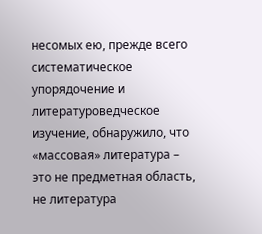несомых ею, прежде всего систематическое упорядочение и литературоведческое изучение, обнаружило, что «массовая» литература – это не предметная область, не литература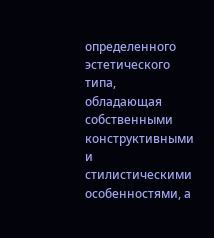определенного эстетического типа, обладающая собственными конструктивными и стилистическими особенностями, а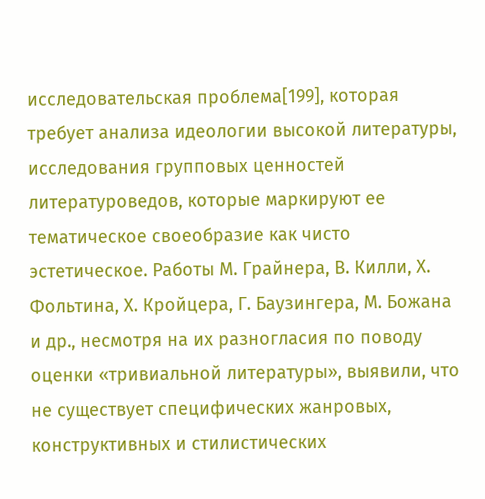исследовательская проблема[199], которая требует анализа идеологии высокой литературы, исследования групповых ценностей литературоведов, которые маркируют ее тематическое своеобразие как чисто эстетическое. Работы М. Грайнера, В. Килли, Х. Фольтина, Х. Кройцера, Г. Баузингера, М. Божана и др., несмотря на их разногласия по поводу оценки «тривиальной литературы», выявили, что не существует специфических жанровых, конструктивных и стилистических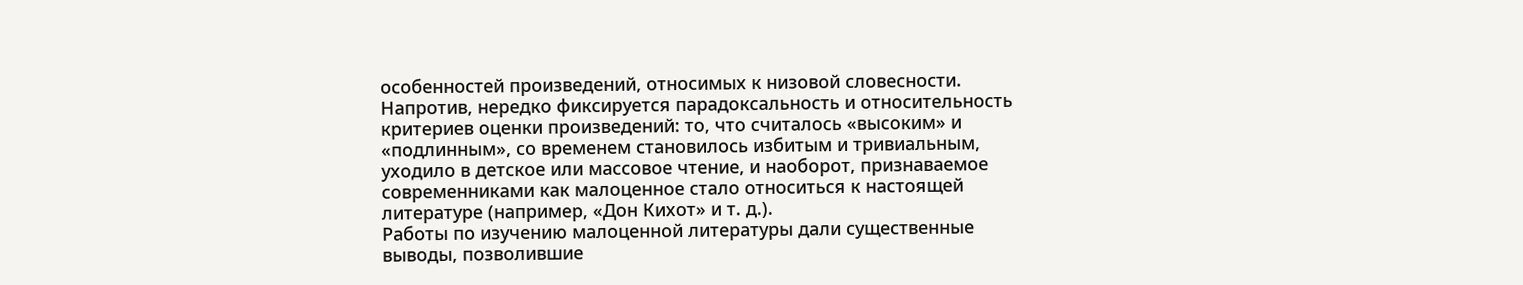особенностей произведений, относимых к низовой словесности. Напротив, нередко фиксируется парадоксальность и относительность критериев оценки произведений: то, что считалось «высоким» и «подлинным», со временем становилось избитым и тривиальным, уходило в детское или массовое чтение, и наоборот, признаваемое современниками как малоценное стало относиться к настоящей литературе (например, «Дон Кихот» и т. д.).
Работы по изучению малоценной литературы дали существенные выводы, позволившие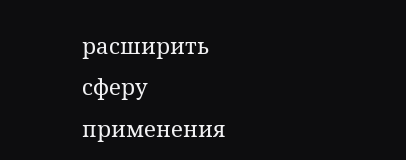расширить сферу применения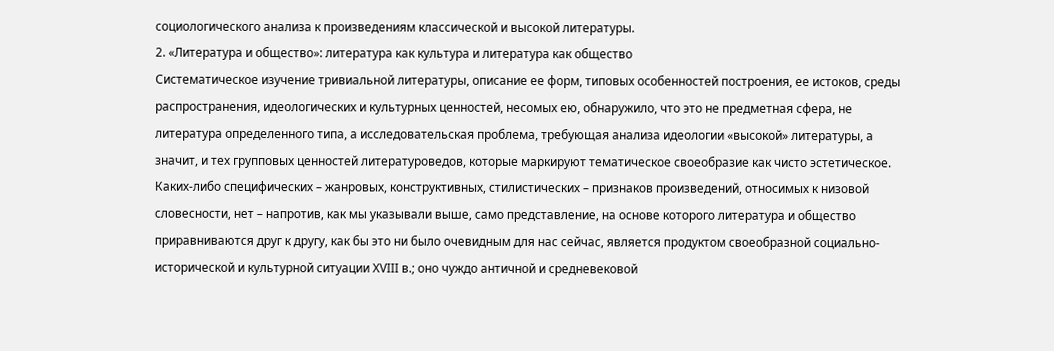социологического анализа к произведениям классической и высокой литературы.
2. «Литература и общество»: литература как культура и литература как общество
Систематическое изучение тривиальной литературы, описание ее форм, типовых особенностей построения, ее истоков, среды распространения, идеологических и культурных ценностей, несомых ею, обнаружило, что это не предметная сфера, не литература определенного типа, а исследовательская проблема, требующая анализа идеологии «высокой» литературы, а значит, и тех групповых ценностей литературоведов, которые маркируют тематическое своеобразие как чисто эстетическое. Каких-либо специфических – жанровых, конструктивных, стилистических – признаков произведений, относимых к низовой словесности, нет – напротив, как мы указывали выше, само представление, на основе которого литература и общество приравниваются друг к другу, как бы это ни было очевидным для нас сейчас, является продуктом своеобразной социально-исторической и культурной ситуации XVIII в.; оно чуждо античной и средневековой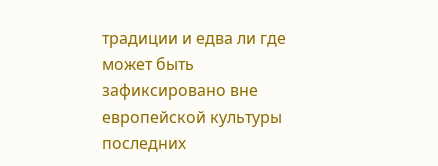традиции и едва ли где может быть зафиксировано вне европейской культуры последних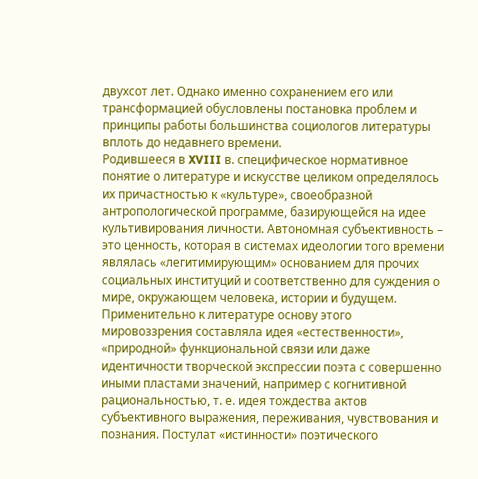двухсот лет. Однако именно сохранением его или трансформацией обусловлены постановка проблем и принципы работы большинства социологов литературы вплоть до недавнего времени.
Родившееся в XVIII в. специфическое нормативное понятие о литературе и искусстве целиком определялось их причастностью к «культуре», своеобразной антропологической программе, базирующейся на идее культивирования личности. Автономная субъективность – это ценность, которая в системах идеологии того времени являлась «легитимирующим» основанием для прочих социальных институций и соответственно для суждения о мире, окружающем человека, истории и будущем. Применительно к литературе основу этого мировоззрения составляла идея «естественности», «природной» функциональной связи или даже идентичности творческой экспрессии поэта с совершенно иными пластами значений, например с когнитивной рациональностью, т. е. идея тождества актов субъективного выражения, переживания, чувствования и познания. Постулат «истинности» поэтического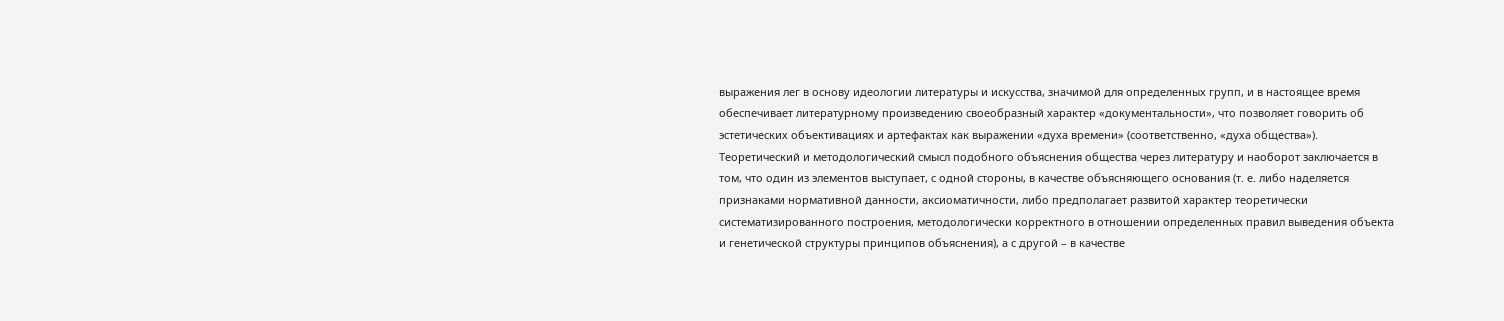выражения лег в основу идеологии литературы и искусства, значимой для определенных групп, и в настоящее время обеспечивает литературному произведению своеобразный характер «документальности», что позволяет говорить об эстетических объективациях и артефактах как выражении «духа времени» (соответственно, «духа общества»).
Теоретический и методологический смысл подобного объяснения общества через литературу и наоборот заключается в том, что один из элементов выступает, с одной стороны, в качестве объясняющего основания (т. е. либо наделяется признаками нормативной данности, аксиоматичности, либо предполагает развитой характер теоретически систематизированного построения, методологически корректного в отношении определенных правил выведения объекта и генетической структуры принципов объяснения), а с другой – в качестве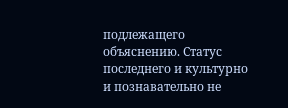подлежащего объяснению. Статус последнего и культурно и познавательно не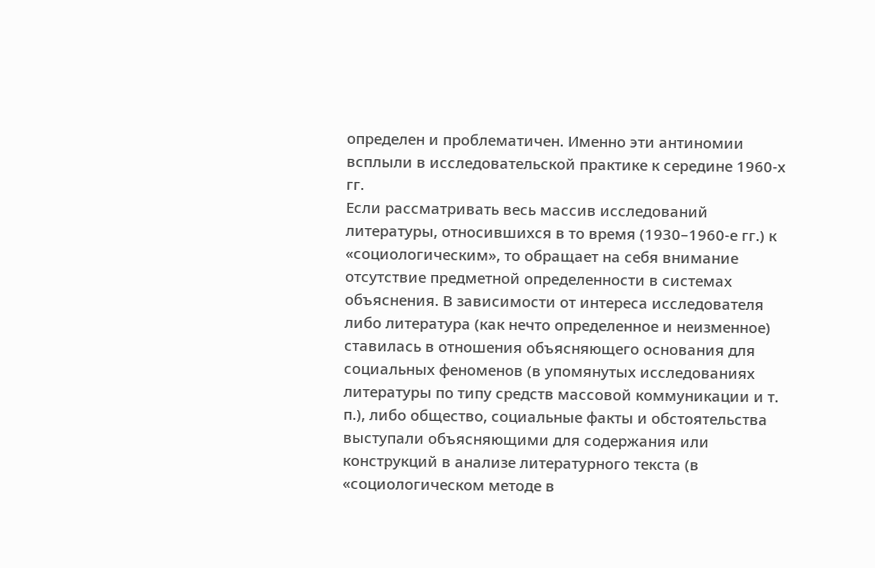определен и проблематичен. Именно эти антиномии всплыли в исследовательской практике к середине 1960‐х гг.
Если рассматривать весь массив исследований литературы, относившихся в то время (1930–1960‐е гг.) к «социологическим», то обращает на себя внимание отсутствие предметной определенности в системах объяснения. В зависимости от интереса исследователя либо литература (как нечто определенное и неизменное) ставилась в отношения объясняющего основания для социальных феноменов (в упомянутых исследованиях литературы по типу средств массовой коммуникации и т. п.), либо общество, социальные факты и обстоятельства выступали объясняющими для содержания или конструкций в анализе литературного текста (в «социологическом методе в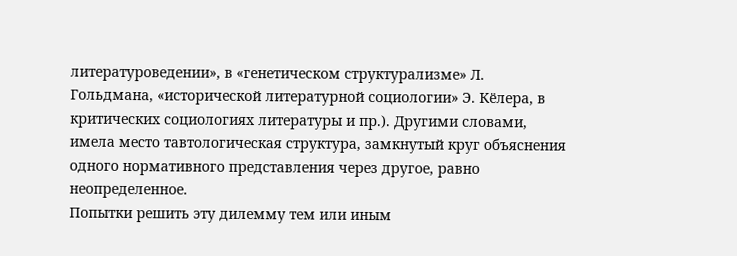литературоведении», в «генетическом структурализме» Л. Гольдмана, «исторической литературной социологии» Э. Кёлера, в критических социологиях литературы и пр.). Другими словами, имела место тавтологическая структура, замкнутый круг объяснения одного нормативного представления через другое, равно неопределенное.
Попытки решить эту дилемму тем или иным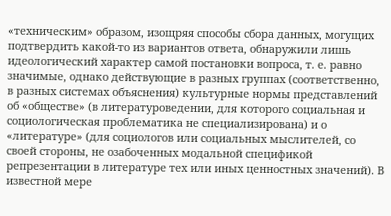«техническим» образом, изощряя способы сбора данных, могущих подтвердить какой-то из вариантов ответа, обнаружили лишь идеологический характер самой постановки вопроса, т. е. равно значимые, однако действующие в разных группах (соответственно, в разных системах объяснения) культурные нормы представлений об «обществе» (в литературоведении, для которого социальная и социологическая проблематика не специализирована) и о «литературе» (для социологов или социальных мыслителей, со своей стороны, не озабоченных модальной спецификой репрезентации в литературе тех или иных ценностных значений). В известной мере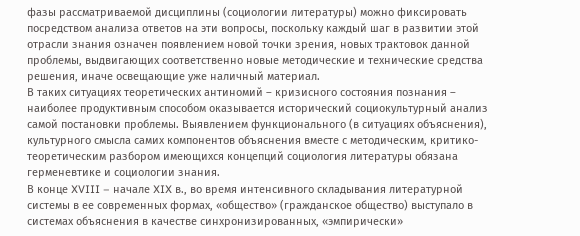фазы рассматриваемой дисциплины (социологии литературы) можно фиксировать посредством анализа ответов на эти вопросы, поскольку каждый шаг в развитии этой отрасли знания означен появлением новой точки зрения, новых трактовок данной проблемы, выдвигающих соответственно новые методические и технические средства решения, иначе освещающие уже наличный материал.
В таких ситуациях теоретических антиномий – кризисного состояния познания – наиболее продуктивным способом оказывается исторический социокультурный анализ самой постановки проблемы. Выявлением функционального (в ситуациях объяснения), культурного смысла самих компонентов объяснения вместе с методическим, критико-теоретическим разбором имеющихся концепций социология литературы обязана герменевтике и социологии знания.
В конце XVIII – начале XIX в., во время интенсивного складывания литературной системы в ее современных формах, «общество» (гражданское общество) выступало в системах объяснения в качестве синхронизированных, «эмпирически»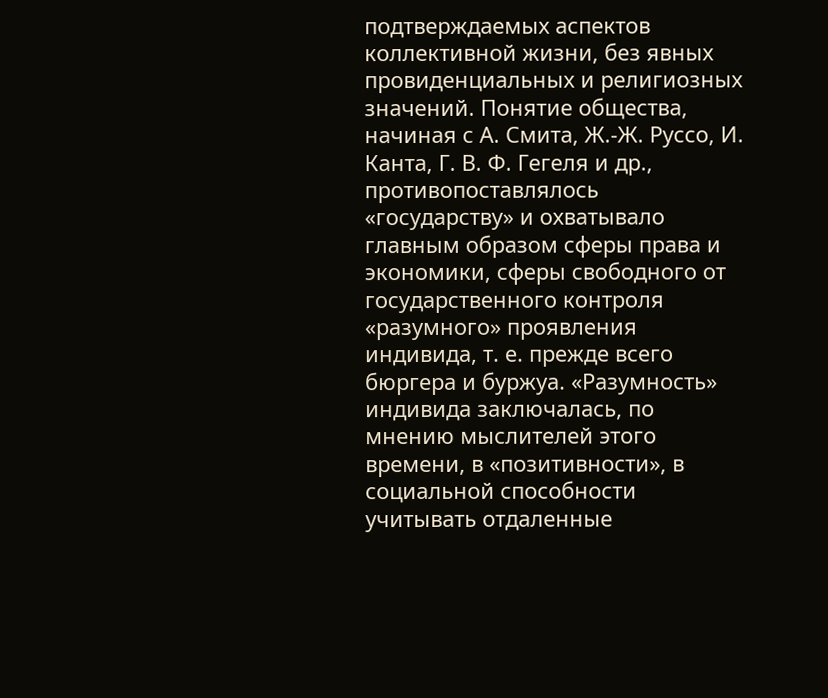подтверждаемых аспектов коллективной жизни, без явных провиденциальных и религиозных значений. Понятие общества, начиная с А. Смита, Ж.-Ж. Руссо, И. Канта, Г. В. Ф. Гегеля и др., противопоставлялось «государству» и охватывало главным образом сферы права и экономики, сферы свободного от государственного контроля «разумного» проявления индивида, т. е. прежде всего бюргера и буржуа. «Разумность» индивида заключалась, по мнению мыслителей этого времени, в «позитивности», в социальной способности учитывать отдаленные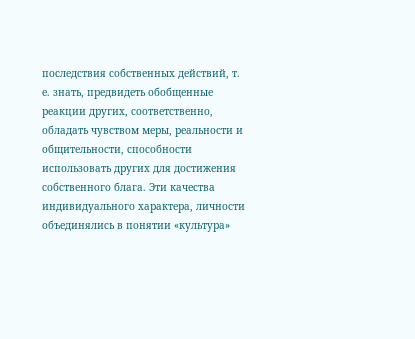последствия собственных действий, т. е. знать, предвидеть обобщенные реакции других, соответственно, обладать чувством меры, реальности и общительности, способности использовать других для достижения собственного блага. Эти качества индивидуального характера, личности объединялись в понятии «культура»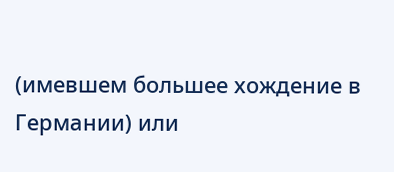(имевшем большее хождение в Германии) или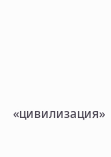«цивилизация»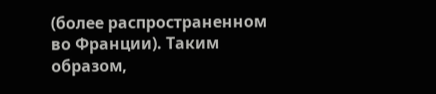(более распространенном во Франции). Таким образом,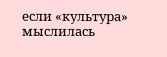если «культура» мыслилась